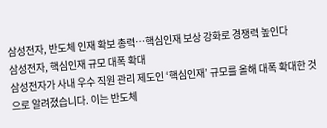삼성전자, 반도체 인재 확보 총력…핵심인재 보상 강화로 경쟁력 높인다
삼성전자, 핵심인재 규모 대폭 확대
삼성전자가 사내 우수 직원 관리 제도인 ‘핵심인재’ 규모를 올해 대폭 확대한 것으로 알려졌습니다. 이는 반도체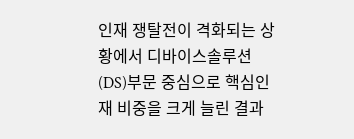인재 쟁탈전이 격화되는 상황에서 디바이스솔루션(DS)부문 중심으로 핵심인재 비중을 크게 늘린 결과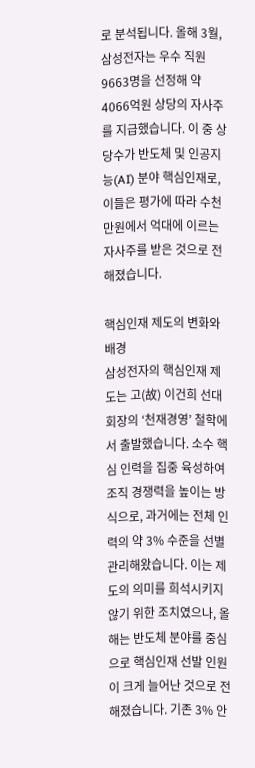로 분석됩니다. 올해 3월, 삼성전자는 우수 직원 9663명을 선정해 약 4066억원 상당의 자사주를 지급했습니다. 이 중 상당수가 반도체 및 인공지능(AI) 분야 핵심인재로, 이들은 평가에 따라 수천만원에서 억대에 이르는 자사주를 받은 것으로 전해졌습니다.

핵심인재 제도의 변화와 배경
삼성전자의 핵심인재 제도는 고(故) 이건희 선대회장의 ‘천재경영’ 철학에서 출발했습니다. 소수 핵심 인력을 집중 육성하여 조직 경쟁력을 높이는 방식으로, 과거에는 전체 인력의 약 3% 수준을 선별 관리해왔습니다. 이는 제도의 의미를 희석시키지 않기 위한 조치였으나, 올해는 반도체 분야를 중심으로 핵심인재 선발 인원이 크게 늘어난 것으로 전해졌습니다. 기존 3% 안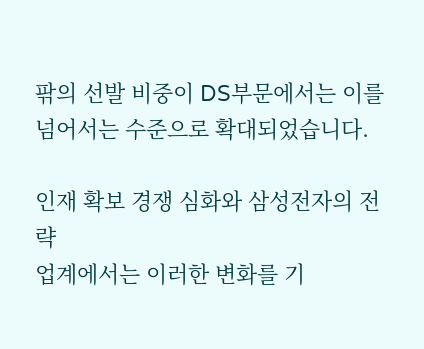팎의 선발 비중이 DS부문에서는 이를 넘어서는 수준으로 확대되었습니다.

인재 확보 경쟁 심화와 삼성전자의 전략
업계에서는 이러한 변화를 기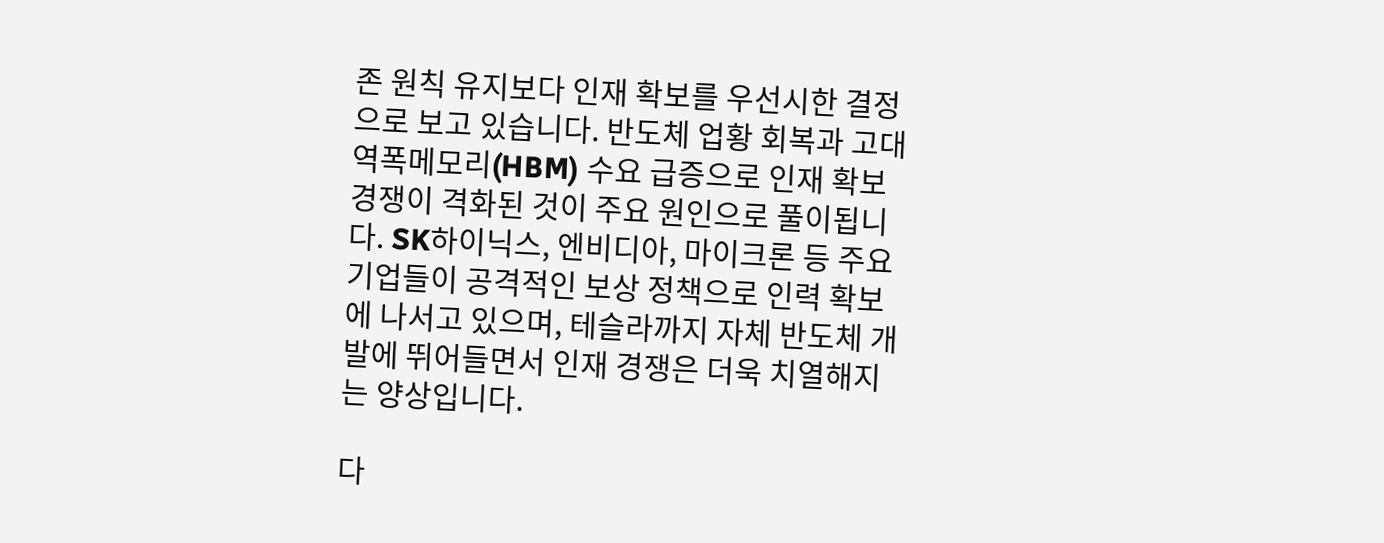존 원칙 유지보다 인재 확보를 우선시한 결정으로 보고 있습니다. 반도체 업황 회복과 고대역폭메모리(HBM) 수요 급증으로 인재 확보 경쟁이 격화된 것이 주요 원인으로 풀이됩니다. SK하이닉스, 엔비디아, 마이크론 등 주요 기업들이 공격적인 보상 정책으로 인력 확보에 나서고 있으며, 테슬라까지 자체 반도체 개발에 뛰어들면서 인재 경쟁은 더욱 치열해지는 양상입니다.

다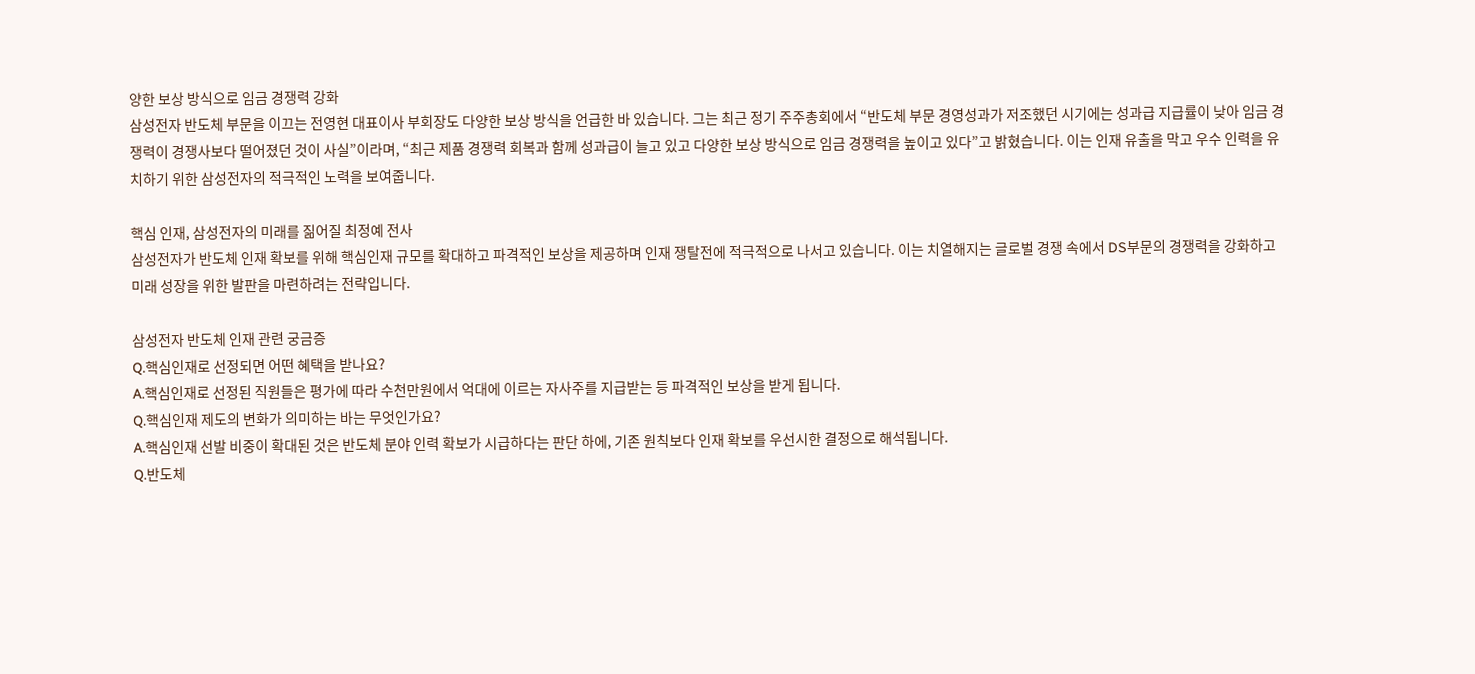양한 보상 방식으로 임금 경쟁력 강화
삼성전자 반도체 부문을 이끄는 전영현 대표이사 부회장도 다양한 보상 방식을 언급한 바 있습니다. 그는 최근 정기 주주총회에서 “반도체 부문 경영성과가 저조했던 시기에는 성과급 지급률이 낮아 임금 경쟁력이 경쟁사보다 떨어졌던 것이 사실”이라며, “최근 제품 경쟁력 회복과 함께 성과급이 늘고 있고 다양한 보상 방식으로 임금 경쟁력을 높이고 있다”고 밝혔습니다. 이는 인재 유출을 막고 우수 인력을 유치하기 위한 삼성전자의 적극적인 노력을 보여줍니다.

핵심 인재, 삼성전자의 미래를 짊어질 최정예 전사
삼성전자가 반도체 인재 확보를 위해 핵심인재 규모를 확대하고 파격적인 보상을 제공하며 인재 쟁탈전에 적극적으로 나서고 있습니다. 이는 치열해지는 글로벌 경쟁 속에서 DS부문의 경쟁력을 강화하고 미래 성장을 위한 발판을 마련하려는 전략입니다.

삼성전자 반도체 인재 관련 궁금증
Q.핵심인재로 선정되면 어떤 혜택을 받나요?
A.핵심인재로 선정된 직원들은 평가에 따라 수천만원에서 억대에 이르는 자사주를 지급받는 등 파격적인 보상을 받게 됩니다.
Q.핵심인재 제도의 변화가 의미하는 바는 무엇인가요?
A.핵심인재 선발 비중이 확대된 것은 반도체 분야 인력 확보가 시급하다는 판단 하에, 기존 원칙보다 인재 확보를 우선시한 결정으로 해석됩니다.
Q.반도체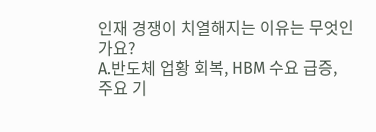인재 경쟁이 치열해지는 이유는 무엇인가요?
A.반도체 업황 회복, HBM 수요 급증, 주요 기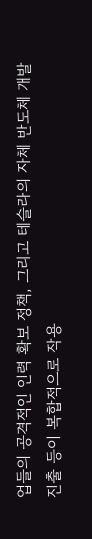업들의 공격적인 인력 확보 정책, 그리고 테슬라의 자체 반도체 개발 진출 등이 복합적으로 작용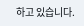하고 있습니다.